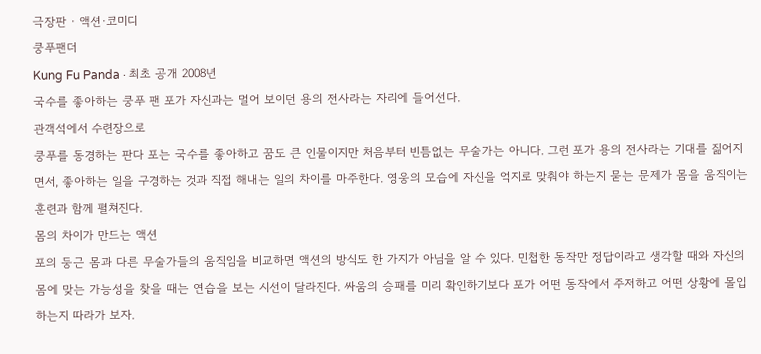극장판 · 액션·코미디
쿵푸팬더
Kung Fu Panda · 최초 공개 2008년
국수를 좋아하는 쿵푸 팬 포가 자신과는 멀어 보이던 용의 전사라는 자리에 들어선다.
관객석에서 수련장으로
쿵푸를 동경하는 판다 포는 국수를 좋아하고 꿈도 큰 인물이지만 처음부터 빈틈없는 무술가는 아니다. 그런 포가 용의 전사라는 기대를 짊어지면서, 좋아하는 일을 구경하는 것과 직접 해내는 일의 차이를 마주한다. 영웅의 모습에 자신을 억지로 맞춰야 하는지 묻는 문제가 몸을 움직이는 훈련과 함께 펼쳐진다.
몸의 차이가 만드는 액션
포의 둥근 몸과 다른 무술가들의 움직임을 비교하면 액션의 방식도 한 가지가 아님을 알 수 있다. 민첩한 동작만 정답이라고 생각할 때와 자신의 몸에 맞는 가능성을 찾을 때는 연습을 보는 시선이 달라진다. 싸움의 승패를 미리 확인하기보다 포가 어떤 동작에서 주저하고 어떤 상황에 몰입하는지 따라가 보자.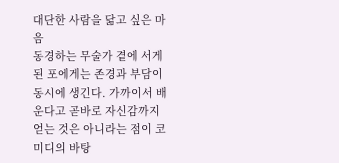대단한 사람을 닮고 싶은 마음
동경하는 무술가 곁에 서게 된 포에게는 존경과 부담이 동시에 생긴다. 가까이서 배운다고 곧바로 자신감까지 얻는 것은 아니라는 점이 코미디의 바탕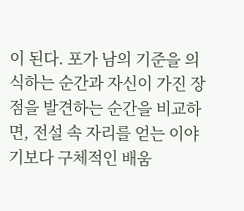이 된다. 포가 남의 기준을 의식하는 순간과 자신이 가진 장점을 발견하는 순간을 비교하면, 전설 속 자리를 얻는 이야기보다 구체적인 배움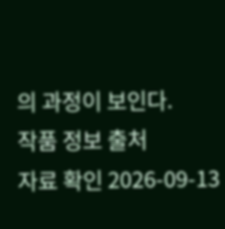의 과정이 보인다.
작품 정보 출처
자료 확인 2026-09-13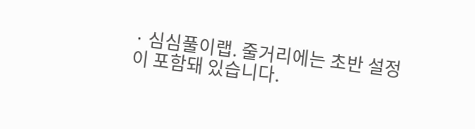· 심심풀이랩. 줄거리에는 초반 설정이 포함돼 있습니다.